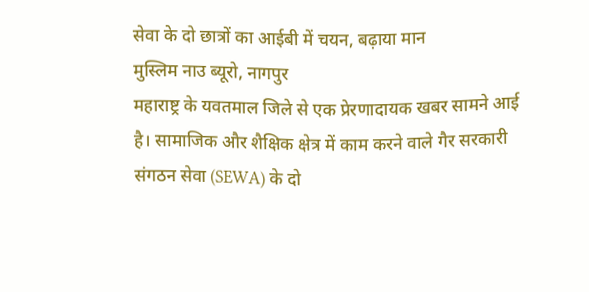सेवा के दो छात्रों का आईबी में चयन, बढ़ाया मान
मुस्लिम नाउ ब्यूरो, नागपुर
महाराष्ट्र के यवतमाल जिले से एक प्रेरणादायक खबर सामने आई है। सामाजिक और शैक्षिक क्षेत्र में काम करने वाले गैर सरकारी संगठन सेवा (SEWA) के दो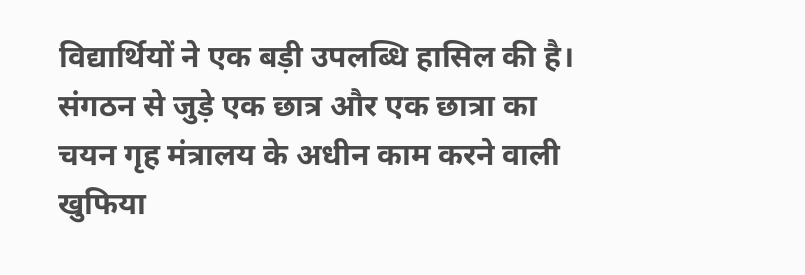विद्यार्थियों ने एक बड़ी उपलब्धि हासिल की है। संगठन से जुड़े एक छात्र और एक छात्रा का चयन गृह मंत्रालय के अधीन काम करने वाली खुफिया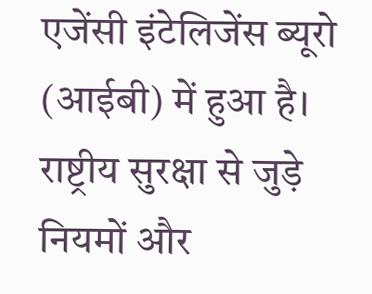एजेंसी इंटेलिजेंस ब्यूरो (आईबी) में हुआ है।
राष्ट्रीय सुरक्षा से जुड़े नियमों और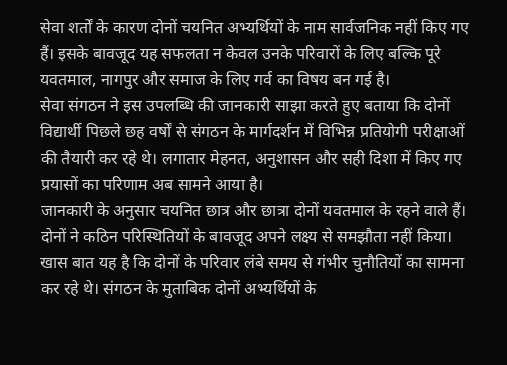सेवा शर्तों के कारण दोनों चयनित अभ्यर्थियों के नाम सार्वजनिक नहीं किए गए हैं। इसके बावजूद यह सफलता न केवल उनके परिवारों के लिए बल्कि पूरे यवतमाल, नागपुर और समाज के लिए गर्व का विषय बन गई है।
सेवा संगठन ने इस उपलब्धि की जानकारी साझा करते हुए बताया कि दोनों विद्यार्थी पिछले छह वर्षों से संगठन के मार्गदर्शन में विभिन्न प्रतियोगी परीक्षाओं की तैयारी कर रहे थे। लगातार मेहनत, अनुशासन और सही दिशा में किए गए प्रयासों का परिणाम अब सामने आया है।
जानकारी के अनुसार चयनित छात्र और छात्रा दोनों यवतमाल के रहने वाले हैं। दोनों ने कठिन परिस्थितियों के बावजूद अपने लक्ष्य से समझौता नहीं किया। खास बात यह है कि दोनों के परिवार लंबे समय से गंभीर चुनौतियों का सामना कर रहे थे। संगठन के मुताबिक दोनों अभ्यर्थियों के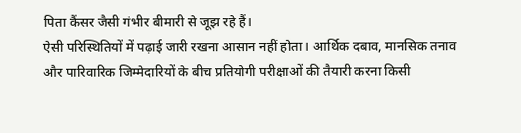पिता कैंसर जैसी गंभीर बीमारी से जूझ रहे हैं।
ऐसी परिस्थितियों में पढ़ाई जारी रखना आसान नहीं होता। आर्थिक दबाव, मानसिक तनाव और पारिवारिक जिम्मेदारियों के बीच प्रतियोगी परीक्षाओं की तैयारी करना किसी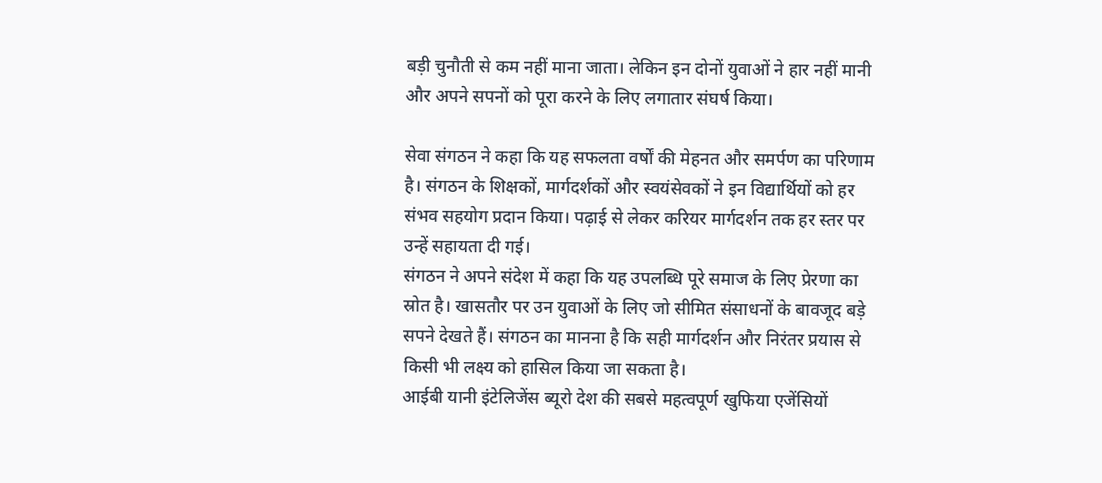बड़ी चुनौती से कम नहीं माना जाता। लेकिन इन दोनों युवाओं ने हार नहीं मानी और अपने सपनों को पूरा करने के लिए लगातार संघर्ष किया।

सेवा संगठन ने कहा कि यह सफलता वर्षों की मेहनत और समर्पण का परिणाम है। संगठन के शिक्षकों, मार्गदर्शकों और स्वयंसेवकों ने इन विद्यार्थियों को हर संभव सहयोग प्रदान किया। पढ़ाई से लेकर करियर मार्गदर्शन तक हर स्तर पर उन्हें सहायता दी गई।
संगठन ने अपने संदेश में कहा कि यह उपलब्धि पूरे समाज के लिए प्रेरणा का स्रोत है। खासतौर पर उन युवाओं के लिए जो सीमित संसाधनों के बावजूद बड़े सपने देखते हैं। संगठन का मानना है कि सही मार्गदर्शन और निरंतर प्रयास से किसी भी लक्ष्य को हासिल किया जा सकता है।
आईबी यानी इंटेलिजेंस ब्यूरो देश की सबसे महत्वपूर्ण खुफिया एजेंसियों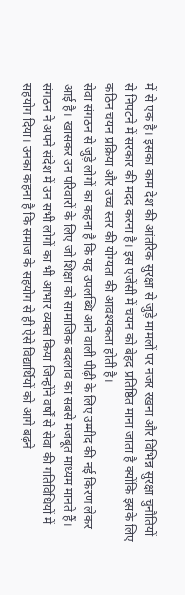में से एक है। इसका काम देश की आंतरिक सुरक्षा से जुड़े मामलों पर नजर रखना और विभिन्न सुरक्षा चुनौतियों से निपटने में सरकार की मदद करना है। इस एजेंसी में चयन को बेहद प्रतिष्ठित माना जाता है क्योंकि इसके लिए कठिन चयन प्रक्रिया और उच्च स्तर की योग्यता की आवश्यकता होती है।
सेवा संगठन से जुड़े लोगों का कहना है कि यह उपलब्धि आने वाली पीढ़ी के लिए उम्मीद की नई किरण लेकर आई है। खासकर उन परिवारों के लिए जो शिक्षा को सामाजिक बदलाव का सबसे मजबूत माध्यम मानते हैं।
संगठन ने अपने संदेश में उन सभी लोगों का भी आभार व्यक्त किया जिन्होंने वर्षों से सेवा की गतिविधियों में सहयोग दिया। उनका कहना है कि समाज के सहयोग से ही ऐसे विद्यार्थियों को आगे बढ़ने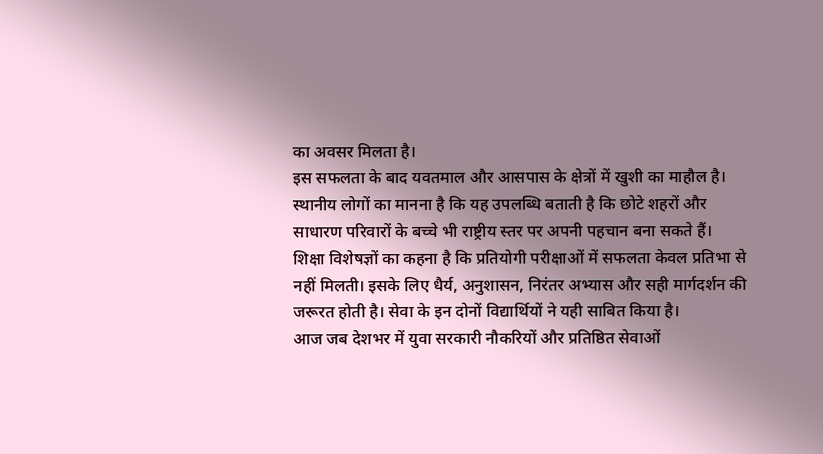का अवसर मिलता है।
इस सफलता के बाद यवतमाल और आसपास के क्षेत्रों में खुशी का माहौल है। स्थानीय लोगों का मानना है कि यह उपलब्धि बताती है कि छोटे शहरों और साधारण परिवारों के बच्चे भी राष्ट्रीय स्तर पर अपनी पहचान बना सकते हैं।
शिक्षा विशेषज्ञों का कहना है कि प्रतियोगी परीक्षाओं में सफलता केवल प्रतिभा से नहीं मिलती। इसके लिए धैर्य, अनुशासन, निरंतर अभ्यास और सही मार्गदर्शन की जरूरत होती है। सेवा के इन दोनों विद्यार्थियों ने यही साबित किया है।
आज जब देशभर में युवा सरकारी नौकरियों और प्रतिष्ठित सेवाओं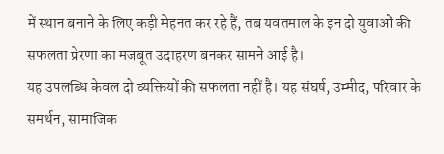में स्थान बनाने के लिए कड़ी मेहनत कर रहे हैं, तब यवतमाल के इन दो युवाओं की सफलता प्रेरणा का मजबूत उदाहरण बनकर सामने आई है।
यह उपलब्धि केवल दो व्यक्तियों की सफलता नहीं है। यह संघर्ष, उम्मीद, परिवार के समर्थन, सामाजिक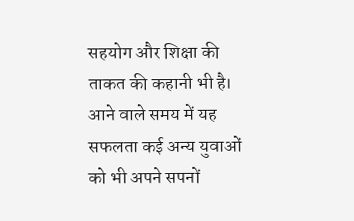सहयोग और शिक्षा की ताकत की कहानी भी है। आने वाले समय में यह सफलता कई अन्य युवाओं को भी अपने सपनों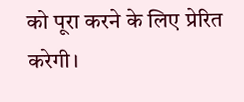को पूरा करने के लिए प्रेरित करेगी।